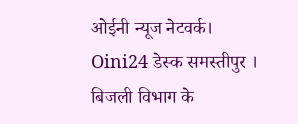ओईनी न्यूज नेटवर्क।
Oini24 डेस्क समस्तीपुर । बिजली विभाग के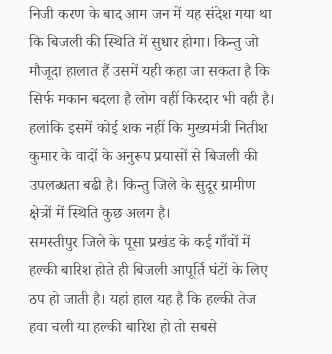निजी करण के बाद आम जन में यह संदेश गया था कि बिजली की स्थिति में सुधार होगा। किन्तु जो मौजूदा हालात हैं उसमें यही कहा जा सकता है कि सिर्फ मकान बदला है लोग वहीं किरदार भी वही है। हलांकि इसमें कोई शक नहीं कि मुख्यमंत्री नितीश कुमार के वादों के अनुरूप प्रयासों से बिजली की उपलब्धता बढी है। किन्तु जिले के सुदूर ग्रामीण क्षेत्रों में स्थिति कुछ अलग है।
समस्तीपुर जिले के पूसा प्रखंड के कई गाँवों में हल्की बारिश होते ही बिजली आपूर्ति घंटों के लिए ठप हो जाती है। यहां हाल यह है कि हल्की तेज हवा चली या हल्की बारिश हो तो सबसे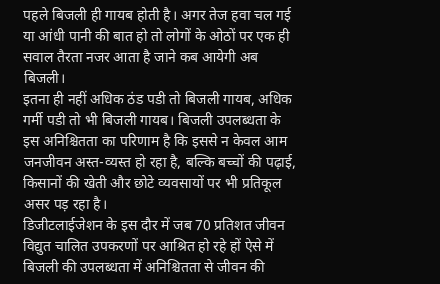पहले बिजली ही गायब होती है। अगर तेज हवा चल गई या आंधी पानी की बात हो तो लोगों के ओठों पर एक ही सवाल तैरता नजर आता है जाने कब आयेगी अब बिजली।
इतना ही नहीं अधिक ठंड पडी तो बिजली गायब, अधिक गर्मी पडी तो भी बिजली गायब। बिजली उपलब्धता के इस अनिश्चितता का परिणाम है कि इससे न केवल आम जनजीवन अस्त-व्यस्त हो रहा है, बल्कि बच्चों की पढ़ाई, किसानों की खेती और छोटे व्यवसायों पर भी प्रतिकूल असर पड़ रहा है।
डिजीटलाईजेशन के इस दौर में जब 70 प्रतिशत जीवन विद्युत चालित उपकरणों पर आश्रित हो रहे हों ऐसे में बिजली की उपलब्धता में अनिश्चितता से जीवन की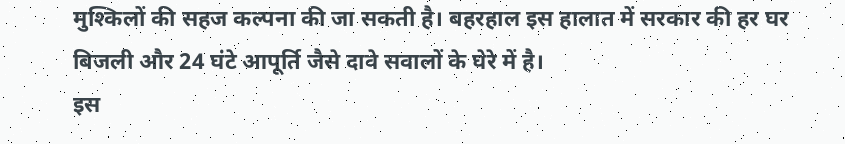मुश्किलों की सहज कल्पना की जा सकती है। बहरहाल इस हालात में सरकार की हर घर बिजली और 24 घंटे आपूर्ति जैसे दावे सवालों के घेरे में है।
इस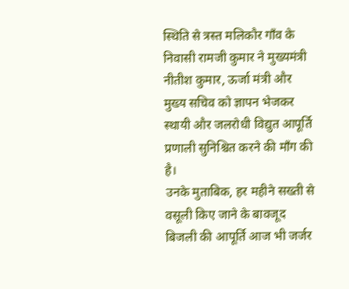स्थिति से त्रस्त मलिकौर गाँव के निवासी रामजी कुमार ने मुख्यमंत्री नीतीश कुमार, ऊर्जा मंत्री और मुख्य सचिव को ज्ञापन भेजकर स्थायी और जलरोधी विद्युत आपूर्ति प्रणाली सुनिश्चित करने की माँग की है।
उनके मुताबिक, हर महीने सख्ती से वसूली किए जाने के बावजूद बिजली की आपूर्ति आज भी जर्जर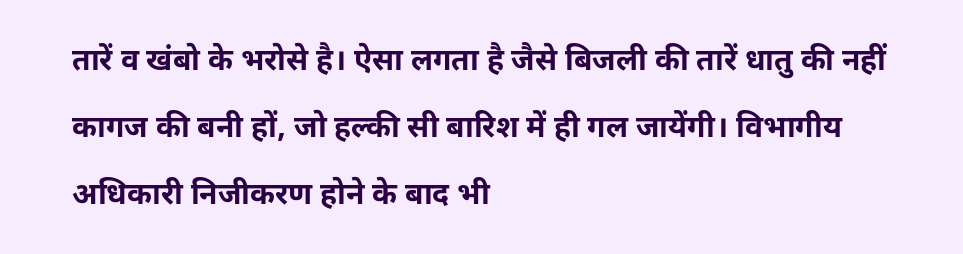तारें व खंबो के भरोसे है। ऐसा लगता है जैसे बिजली की तारें धातु की नहीं कागज की बनी हों, जो हल्की सी बारिश में ही गल जायेंगी। विभागीय अधिकारी निजीकरण होने के बाद भी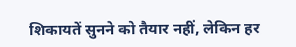शिकायतें सुनने को तैयार नहीं, लेकिन हर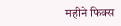महीने फिक्स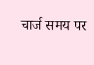चार्ज समय पर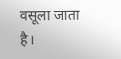वसूला जाता है।